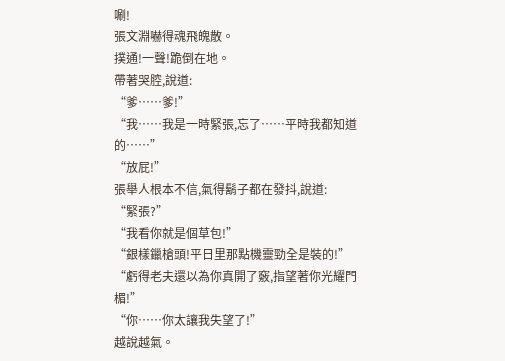唰!
張文淵嚇得魂飛魄散。
撲通!一聲!跪倒在地。
帶著哭腔,說道:
“爹……爹!”
“我……我是一時緊張,忘了……平時我都知道的……”
“放屁!”
張舉人根本不信,氣得鬍子都在發抖,說道:
“緊張?”
“我看你就是個草包!”
“銀樣鑞槍頭!平日里那點機靈勁全是裝的!”
“虧得老夫還以為你真開了竅,指望著你光耀門楣!”
“你……你太讓我失望了!”
越說越氣。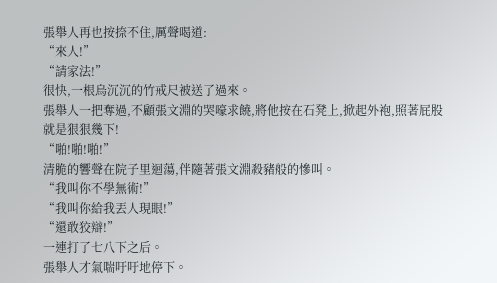張舉人再也按捺不住,厲聲喝道:
“來人!”
“請家法!”
很快,一根烏沉沉的竹戒尺被送了過來。
張舉人一把奪過,不顧張文淵的哭嚎求饒,將他按在石凳上,掀起外袍,照著屁股就是狠狠幾下!
“啪!啪!啪!”
清脆的響聲在院子里迴蕩,伴隨著張文淵殺豬般的慘叫。
“我叫你不學無術!”
“我叫你給我丟人現眼!”
“還敢狡辯!”
一連打了七八下之后。
張舉人才氣喘吁吁地停下。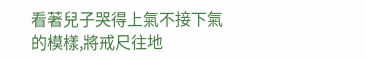看著兒子哭得上氣不接下氣的模樣,將戒尺往地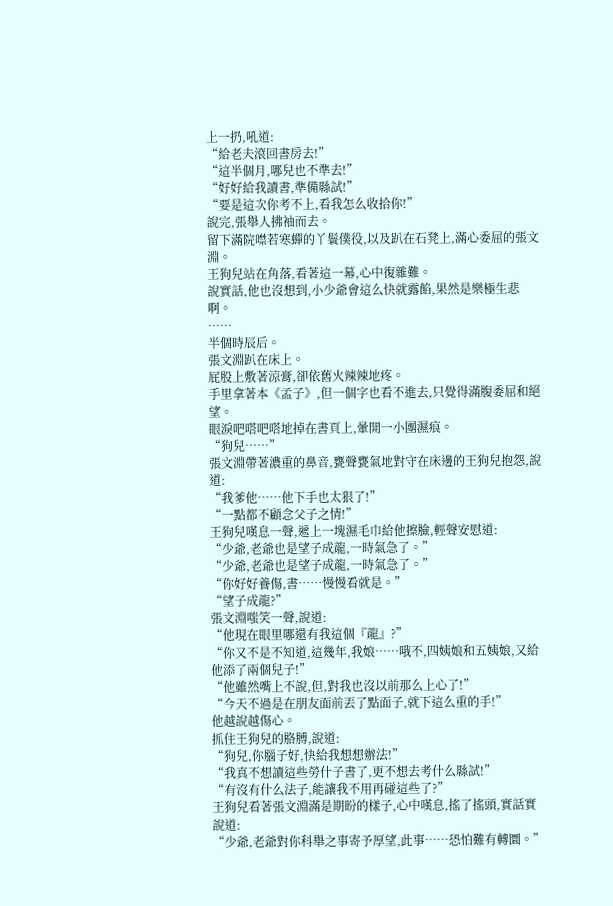上一扔,吼道:
“給老夫滾回書房去!”
“這半個月,哪兒也不準去!”
“好好給我讀書,準備縣試!”
“要是這次你考不上,看我怎么收拾你!”
說完,張舉人拂袖而去。
留下滿院噤若寒蟬的丫鬟僕役,以及趴在石凳上,滿心委屈的張文淵。
王狗兒站在角落,看著這一幕,心中復雜難。
說實話,他也沒想到,小少爺會這么快就露餡,果然是樂極生悲啊。
……
半個時辰后。
張文淵趴在床上。
屁股上敷著涼膏,卻依舊火辣辣地疼。
手里拿著本《孟子》,但一個字也看不進去,只覺得滿腹委屈和絕望。
眼淚吧嗒吧嗒地掉在書頁上,暈開一小團濕痕。
“狗兒……”
張文淵帶著濃重的鼻音,甕聲甕氣地對守在床邊的王狗兒抱怨,說道:
“我爹他……他下手也太狠了!”
“一點都不顧念父子之情!”
王狗兒嘆息一聲,遞上一塊濕毛巾給他擦臉,輕聲安慰道:
“少爺,老爺也是望子成龍,一時氣急了。”
“少爺,老爺也是望子成龍,一時氣急了。”
“你好好養傷,書……慢慢看就是。”
“望子成龍?”
張文淵嗤笑一聲,說道:
“他現在眼里哪還有我這個『龍』?”
“你又不是不知道,這幾年,我娘……哦不,四姨娘和五姨娘,又給他添了兩個兒子!”
“他雖然嘴上不說,但,對我也沒以前那么上心了!”
“今天不過是在朋友面前丟了點面子,就下這么重的手!”
他越說越傷心。
抓住王狗兒的胳膊,說道:
“狗兒,你腦子好,快給我想想辦法!”
“我真不想讀這些勞什子書了,更不想去考什么縣試!”
“有沒有什么法子,能讓我不用再碰這些了?”
王狗兒看著張文淵滿是期盼的樣子,心中嘆息,搖了搖頭,實話實說道:
“少爺,老爺對你科舉之事寄予厚望,此事……恐怕難有轉圜。”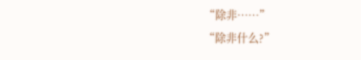“除非……”
“除非什么?”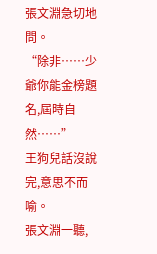張文淵急切地問。
“除非……少爺你能金榜題名,屆時自然……”
王狗兒話沒說完,意思不而喻。
張文淵一聽,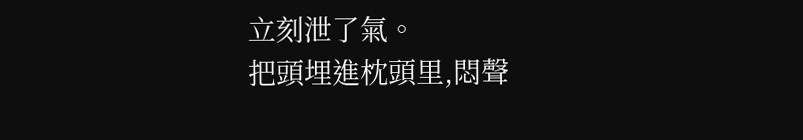立刻泄了氣。
把頭埋進枕頭里,悶聲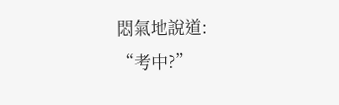悶氣地說道:
“考中?”